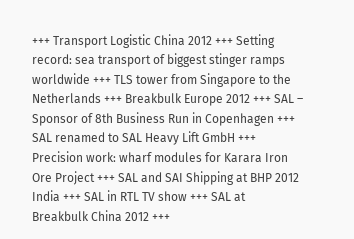+++ Transport Logistic China 2012 +++ Setting record: sea transport of biggest stinger ramps worldwide +++ TLS tower from Singapore to the Netherlands +++ Breakbulk Europe 2012 +++ SAL – Sponsor of 8th Business Run in Copenhagen +++ SAL renamed to SAL Heavy Lift GmbH +++ Precision work: wharf modules for Karara Iron Ore Project +++ SAL and SAI Shipping at BHP 2012 India +++ SAL in RTL TV show +++ SAL at Breakbulk China 2012 +++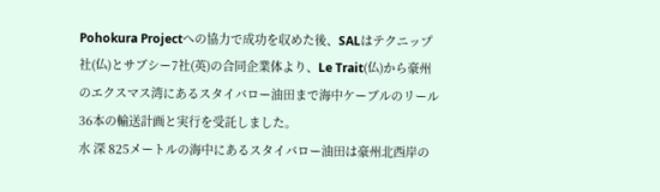Pohokura Projectへの協力で成功を収めた後、SALはテクニップ社(仏)とサブシー7社(英)の合同企業体より、Le Trait(仏)から豪州のエクスマス湾にあるスタイバロー油田まで海中ケーブルのリール36本の輸送計画と実行を受託しました。
水 深 825メートルの海中にあるスタイバロー油田は豪州北西岸の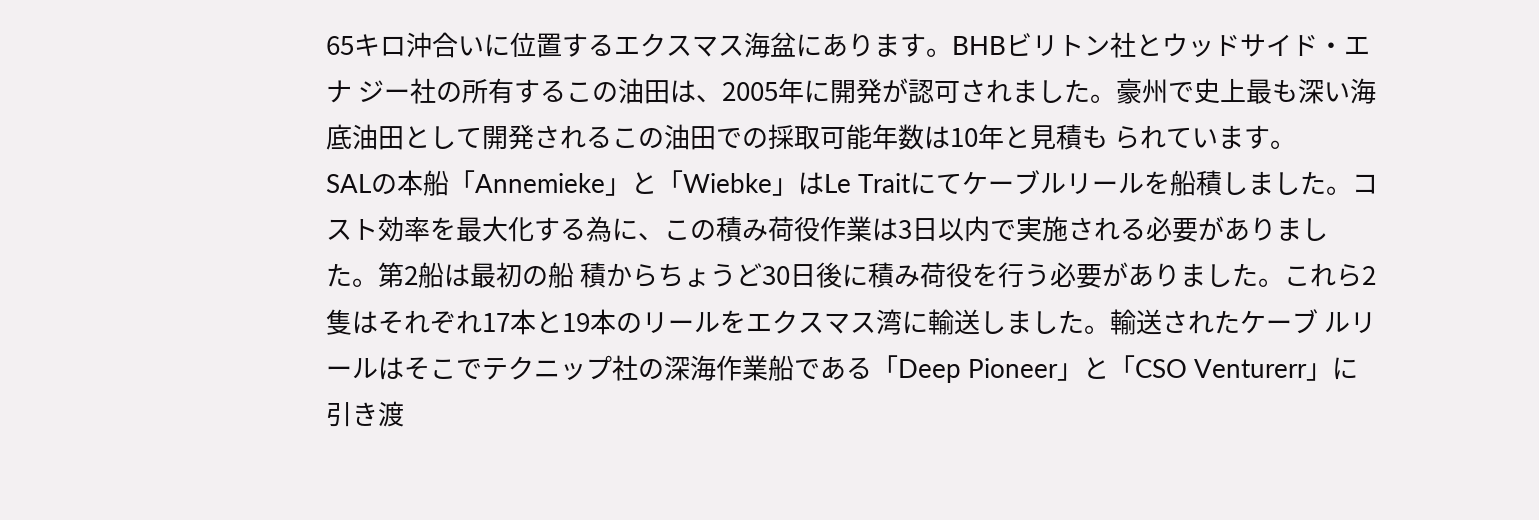65キロ沖合いに位置するエクスマス海盆にあります。BHBビリトン社とウッドサイド・エナ ジー社の所有するこの油田は、2005年に開発が認可されました。豪州で史上最も深い海底油田として開発されるこの油田での採取可能年数は10年と見積も られています。
SALの本船「Annemieke」と「Wiebke」はLe Traitにてケーブルリールを船積しました。コスト効率を最大化する為に、この積み荷役作業は3日以内で実施される必要がありました。第2船は最初の船 積からちょうど30日後に積み荷役を行う必要がありました。これら2隻はそれぞれ17本と19本のリールをエクスマス湾に輸送しました。輸送されたケーブ ルリールはそこでテクニップ社の深海作業船である「Deep Pioneer」と「CSO Venturerr」に引き渡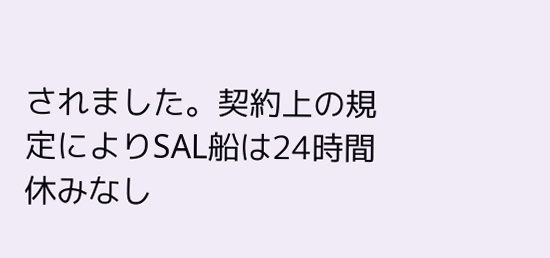されました。契約上の規定によりSAL船は24時間休みなし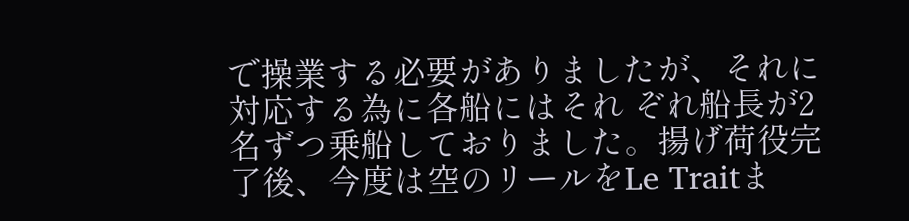で操業する必要がありましたが、それに対応する為に各船にはそれ ぞれ船長が2名ずつ乗船しておりました。揚げ荷役完了後、今度は空のリールをLe Traitま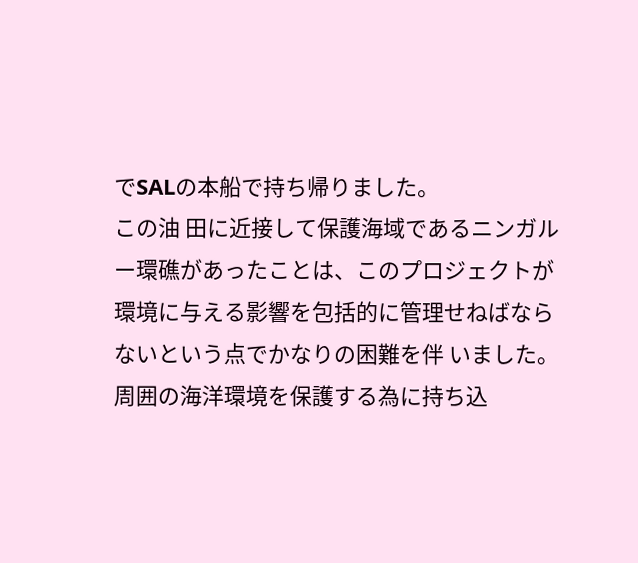でSALの本船で持ち帰りました。
この油 田に近接して保護海域であるニンガルー環礁があったことは、このプロジェクトが環境に与える影響を包括的に管理せねばならないという点でかなりの困難を伴 いました。周囲の海洋環境を保護する為に持ち込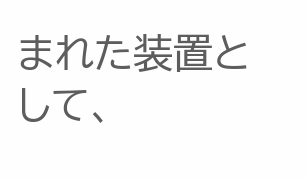まれた装置として、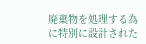廃棄物を処理する為に特別に設計された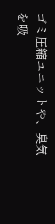ゴミ圧縮ユニットや、臭気を吸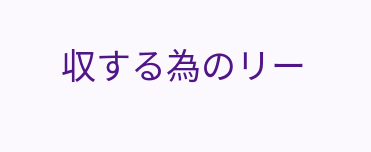収する為のリー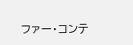ファー・コンテ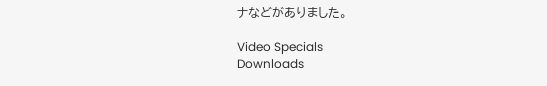ナなどがありました。

Video Specials
Downloads